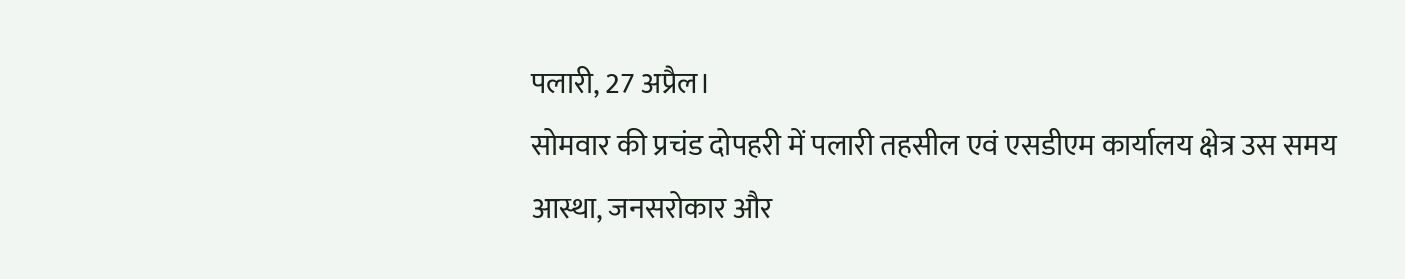पलारी, 27 अप्रैल।
सोमवार की प्रचंड दोपहरी में पलारी तहसील एवं एसडीएम कार्यालय क्षेत्र उस समय आस्था, जनसरोकार और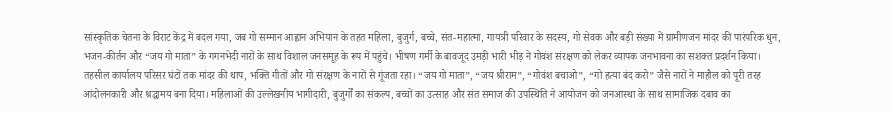सांस्कृतिक चेतना के विराट केंद्र में बदल गया, जब गो सम्मान आह्वान अभियान के तहत महिला, बुजुर्ग, बच्चे, संत-महात्मा, गायत्री परिवार के सदस्य, गो सेवक और बड़ी संख्या में ग्रामीणजन मांदर की पारंपरिक धुन, भजन-कीर्तन और “जय गो माता” के गगनभेदी नारों के साथ विशाल जनसमूह के रूप में पहुंचे। भीषण गर्मी के बावजूद उमड़ी भारी भीड़ ने गोवंश संरक्षण को लेकर व्यापक जनभावना का सशक्त प्रदर्शन किया।
तहसील कार्यालय परिसर घंटों तक मांदर की थाप, भक्ति गीतों और गो संरक्षण के नारों से गूंजता रहा। “जय गो माता”, “जय श्रीराम”, “गोवंश बचाओ”, “गो हत्या बंद करो” जैसे नारों ने माहौल को पूरी तरह आंदोलनकारी और श्रद्धामय बना दिया। महिलाओं की उल्लेखनीय भागीदारी, बुजुर्गों का संकल्प, बच्चों का उत्साह और संत समाज की उपस्थिति ने आयोजन को जनआस्था के साथ सामाजिक दबाव का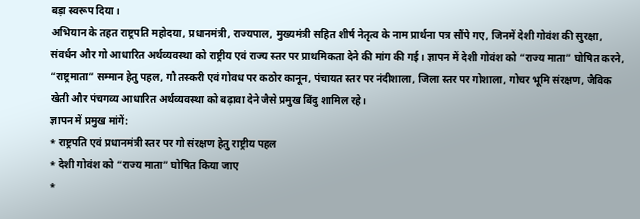बड़ा स्वरूप दिया।
अभियान के तहत राष्ट्रपति महोदया, प्रधानमंत्री, राज्यपाल, मुख्यमंत्री सहित शीर्ष नेतृत्व के नाम प्रार्थना पत्र सौंपे गए, जिनमें देशी गोवंश की सुरक्षा, संवर्धन और गो आधारित अर्थव्यवस्था को राष्ट्रीय एवं राज्य स्तर पर प्राथमिकता देने की मांग की गई। ज्ञापन में देशी गोवंश को “राज्य माता” घोषित करने, “राष्ट्रमाता” सम्मान हेतु पहल, गौ तस्करी एवं गोवध पर कठोर कानून, पंचायत स्तर पर नंदीशाला, जिला स्तर पर गोशाला, गोचर भूमि संरक्षण, जैविक खेती और पंचगव्य आधारित अर्थव्यवस्था को बढ़ावा देने जैसे प्रमुख बिंदु शामिल रहे।
ज्ञापन में प्रमुख मांगें:
* राष्ट्रपति एवं प्रधानमंत्री स्तर पर गो संरक्षण हेतु राष्ट्रीय पहल
* देशी गोवंश को “राज्य माता” घोषित किया जाए
*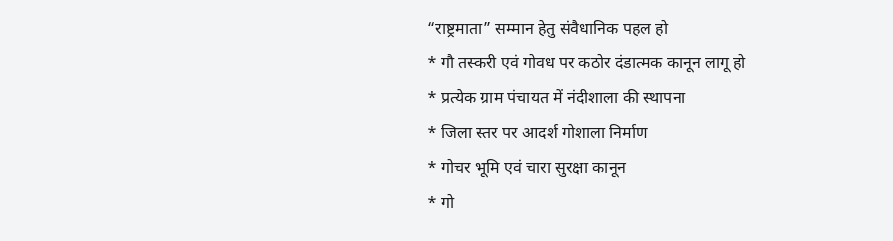“राष्ट्रमाता” सम्मान हेतु संवैधानिक पहल हो
* गौ तस्करी एवं गोवध पर कठोर दंडात्मक कानून लागू हो
* प्रत्येक ग्राम पंचायत में नंदीशाला की स्थापना
* जिला स्तर पर आदर्श गोशाला निर्माण
* गोचर भूमि एवं चारा सुरक्षा कानून
* गो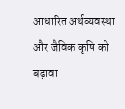आधारित अर्थव्यवस्था और जैविक कृषि को बढ़ावा